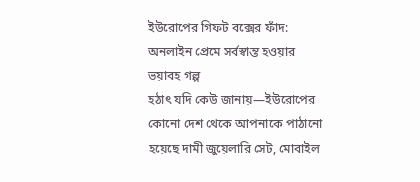ইউরোপের গিফট বক্সের ফাঁদ: অনলাইন প্রেমে সর্বস্বান্ত হওয়ার ভয়াবহ গল্প
হঠাৎ যদি কেউ জানায়—ইউরোপের কোনো দেশ থেকে আপনাকে পাঠানো হয়েছে দামী জুয়েলারি সেট, মোবাইল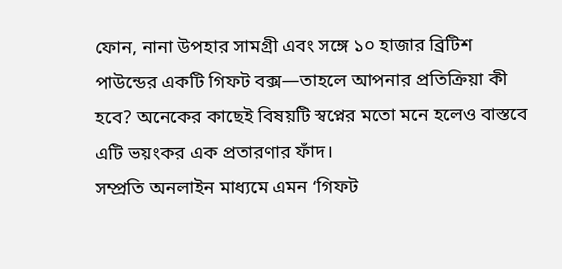ফোন, নানা উপহার সামগ্রী এবং সঙ্গে ১০ হাজার ব্রিটিশ পাউন্ডের একটি গিফট বক্স—তাহলে আপনার প্রতিক্রিয়া কী হবে? অনেকের কাছেই বিষয়টি স্বপ্নের মতো মনে হলেও বাস্তবে এটি ভয়ংকর এক প্রতারণার ফাঁদ।
সম্প্রতি অনলাইন মাধ্যমে এমন ‘গিফট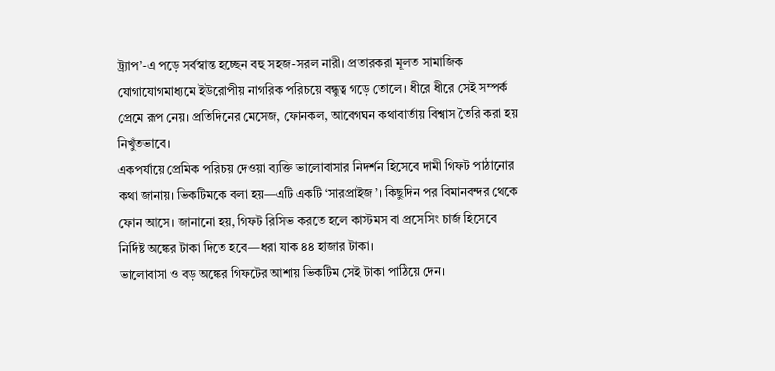ট্র্যাপ’-এ পড়ে সর্বস্বান্ত হচ্ছেন বহু সহজ-সরল নারী। প্রতারকরা মূলত সামাজিক যোগাযোগমাধ্যমে ইউরোপীয় নাগরিক পরিচয়ে বন্ধুত্ব গড়ে তোলে। ধীরে ধীরে সেই সম্পর্ক প্রেমে রূপ নেয়। প্রতিদিনের মেসেজ, ফোনকল, আবেগঘন কথাবার্তায় বিশ্বাস তৈরি করা হয় নিখুঁতভাবে।
একপর্যায়ে প্রেমিক পরিচয় দেওয়া ব্যক্তি ভালোবাসার নিদর্শন হিসেবে দামী গিফট পাঠানোর কথা জানায়। ভিকটিমকে বলা হয়—এটি একটি ‘সারপ্রাইজ’। কিছুদিন পর বিমানবন্দর থেকে ফোন আসে। জানানো হয়, গিফট রিসিভ করতে হলে কাস্টমস বা প্রসেসিং চার্জ হিসেবে নির্দিষ্ট অঙ্কের টাকা দিতে হবে—ধরা যাক ৪৪ হাজার টাকা।
ভালোবাসা ও বড় অঙ্কের গিফটের আশায় ভিকটিম সেই টাকা পাঠিয়ে দেন।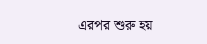এরপর শুরু হয়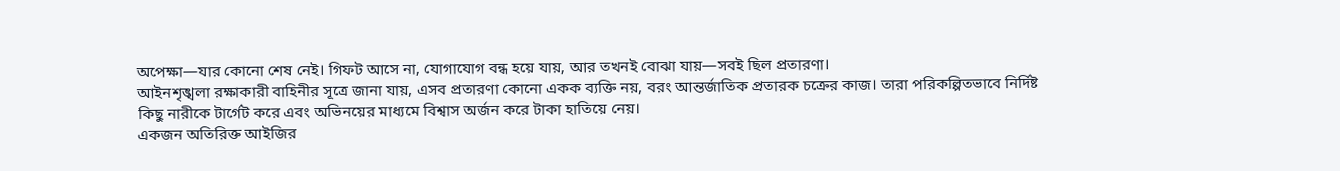অপেক্ষা—যার কোনো শেষ নেই। গিফট আসে না, যোগাযোগ বন্ধ হয়ে যায়, আর তখনই বোঝা যায়—সবই ছিল প্রতারণা।
আইনশৃঙ্খলা রক্ষাকারী বাহিনীর সূত্রে জানা যায়, এসব প্রতারণা কোনো একক ব্যক্তি নয়, বরং আন্তর্জাতিক প্রতারক চক্রের কাজ। তারা পরিকল্পিতভাবে নির্দিষ্ট কিছু নারীকে টার্গেট করে এবং অভিনয়ের মাধ্যমে বিশ্বাস অর্জন করে টাকা হাতিয়ে নেয়।
একজন অতিরিক্ত আইজির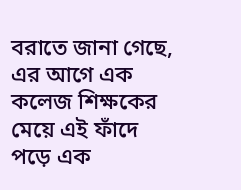বরাতে জানা গেছে, এর আগে এক কলেজ শিক্ষকের মেয়ে এই ফাঁদে পড়ে এক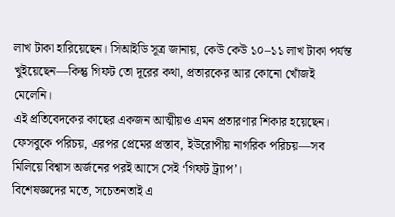লাখ টাকা হারিয়েছেন। সিআইডি সূত্র জানায়, কেউ কেউ ১০–১১ লাখ টাকা পর্যন্ত খুইয়েছেন—কিন্তু গিফট তো দূরের কথা, প্রতারকের আর কোনো খোঁজই মেলেনি।
এই প্রতিবেদকের কাছের একজন আত্মীয়ও এমন প্রতারণার শিকার হয়েছেন। ফেসবুকে পরিচয়, এরপর প্রেমের প্রস্তাব, ইউরোপীয় নাগরিক পরিচয়—সব মিলিয়ে বিশ্বাস অর্জনের পরই আসে সেই ‘গিফট ট্র্যাপ’।
বিশেষজ্ঞদের মতে, সচেতনতাই এ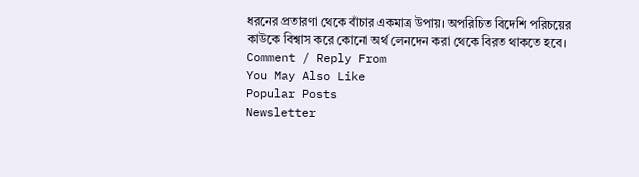ধরনের প্রতারণা থেকে বাঁচার একমাত্র উপায়। অপরিচিত বিদেশি পরিচয়ের কাউকে বিশ্বাস করে কোনো অর্থ লেনদেন করা থেকে বিরত থাকতে হবে।
Comment / Reply From
You May Also Like
Popular Posts
Newsletter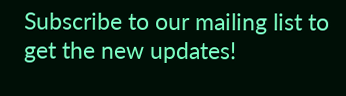Subscribe to our mailing list to get the new updates!